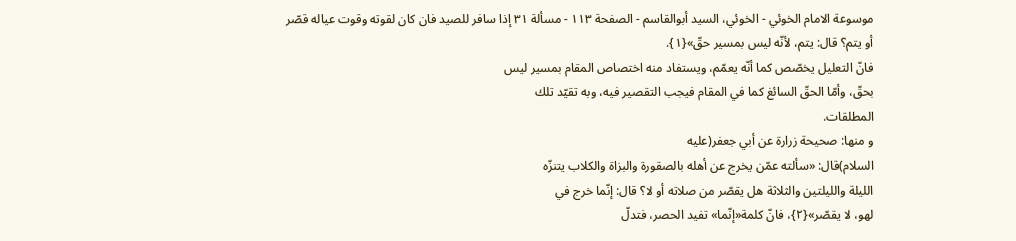موسوعة الامام الخوئي - الخوئي، السيد أبوالقاسم - الصفحة ١١٣ - مسألة ٣١ إذا سافر للصيد فان كان لقوته وقوت عياله قصّر
أو يتم؟ قال: يتم، لأنّه ليس بمسير حقّ»{١}.
فانّ التعليل يخصّص كما أنّه يعمّم، ويستفاد منه اختصاص المقام بمسير ليس
بحقّ، وأمّا الحقّ السائغ كما في المقام فيجب التقصير فيه، وبه تقيّد تلك
المطلقات.
و منها: صحيحة زرارة عن أبي جعفر(عليه
السلام)قال: «سألته عمّن يخرج عن أهله بالصقورة والبزاة والكلاب يتنزّه
الليلة والليلتين والثلاثة هل يقصّر من صلاته أو لا؟ قال: إنّما خرج في
لهو، لا يقصّر»{٢}، فانّ كلمة«إنّما» تفيد الحصر، فتدلّ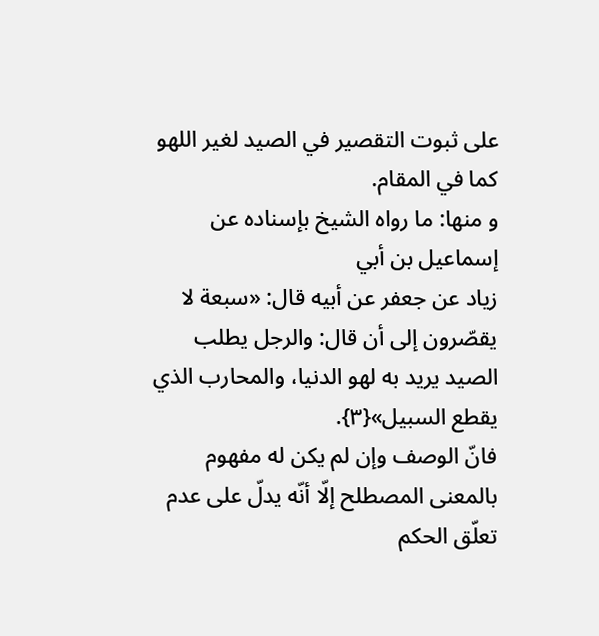على ثبوت التقصير في الصيد لغير اللهو كما في المقام.
و منها: ما رواه الشيخ بإسناده عن إسماعيل بن أبي
زياد عن جعفر عن أبيه قال: «سبعة لا يقصّرون إلى أن قال: والرجل يطلب
الصيد يريد به لهو الدنيا، والمحارب الذي يقطع السبيل»{٣}.
فانّ الوصف وإن لم يكن له مفهوم بالمعنى المصطلح إلّا أنّه يدلّ على عدم
تعلّق الحكم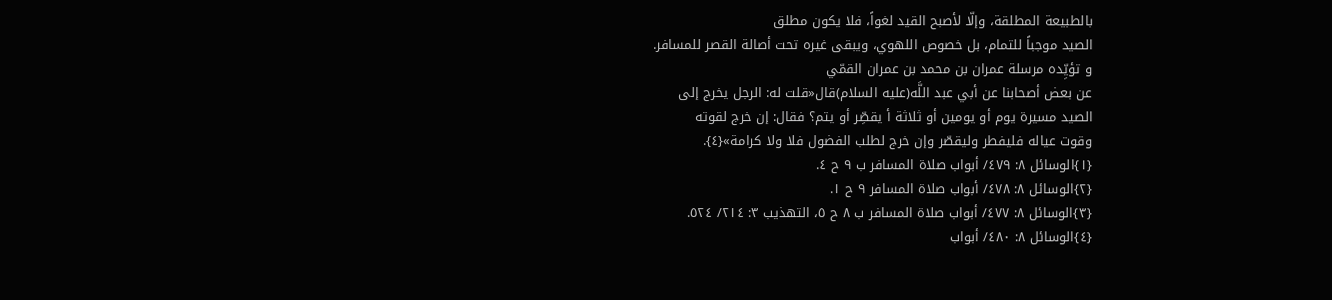بالطبيعة المطلقة، وإلّا لأصبح القيد لغواً، فلا يكون مطلق
الصيد موجباً للتمام، بل خصوص اللهوي، ويبقى غيره تحت أصالة القصر للمسافر.
و تؤيِّده مرسلة عمران بن محمد بن عمران القمّي
عن بعض أصحابنا عن أبي عبد اللَّه(عليه السلام)قال«قلت له: الرجل يخرج إلى
الصيد مسيرة يوم أو يومين أو ثلاثة أ يقصِّر أو يتم؟ فقال: إن خرج لقوته
وقوت عياله فليفطر وليقصّر وإن خرج لطلب الفضول فلا ولا كرامة»{٤}.
{١}الوسائل ٨: ٤٧٩/ أبواب صلاة المسافر ب ٩ ح ٤.
{٢}الوسائل ٨: ٤٧٨/ أبواب صلاة المسافر ٩ ح ١.
{٣}الوسائل ٨: ٤٧٧/ أبواب صلاة المسافر ب ٨ ح ٥، التهذيب ٣: ٢١٤/ ٥٢٤.
{٤}الوسائل ٨: ٤٨٠/ أبواب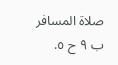صلاة المسافر ب ٩ ح ٥.